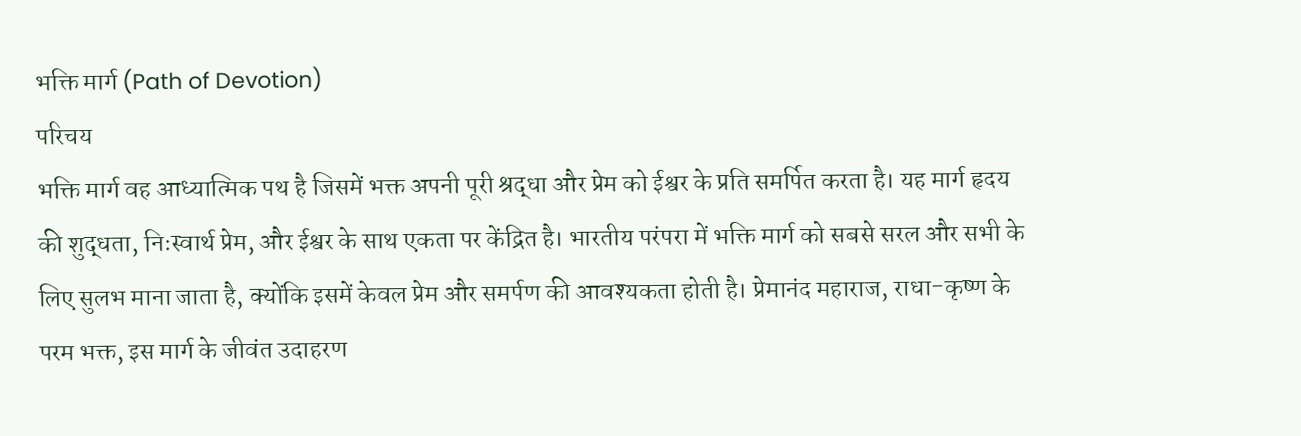भक्ति मार्ग (Path of Devotion)
परिचय
भक्ति मार्ग वह आध्यात्मिक पथ है जिसमें भक्त अपनी पूरी श्रद्धा और प्रेम को ईश्वर के प्रति समर्पित करता है। यह मार्ग हृदय की शुद्धता, निःस्वार्थ प्रेम, और ईश्वर के साथ एकता पर केंद्रित है। भारतीय परंपरा में भक्ति मार्ग को सबसे सरल और सभी के लिए सुलभ माना जाता है, क्योंकि इसमें केवल प्रेम और समर्पण की आवश्यकता होती है। प्रेमानंद महाराज, राधा-कृष्ण के परम भक्त, इस मार्ग के जीवंत उदाहरण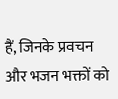हैं, जिनके प्रवचन और भजन भक्तों को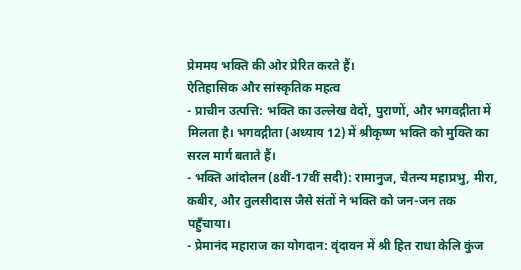प्रेममय भक्ति की ओर प्रेरित करते हैं।
ऐतिहासिक और सांस्कृतिक महत्व
- प्राचीन उत्पत्ति: भक्ति का उल्लेख वेदों, पुराणों, और भगवद्गीता में मिलता है। भगवद्गीता (अध्याय 12) में श्रीकृष्ण भक्ति को मुक्ति का सरल मार्ग बताते हैं।
- भक्ति आंदोलन (8वीं-17वीं सदी): रामानुज, चैतन्य महाप्रभु, मीरा, कबीर, और तुलसीदास जैसे संतों ने भक्ति को जन-जन तक पहुँचाया।
- प्रेमानंद महाराज का योगदान: वृंदावन में श्री हित राधा केलि कुंज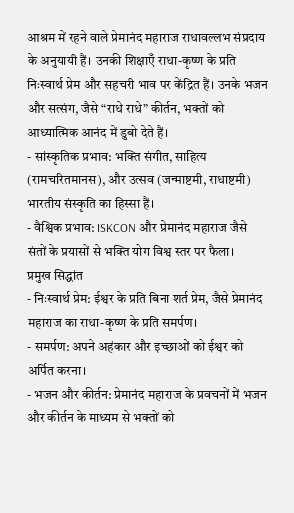आश्रम में रहने वाले प्रेमानंद महाराज राधावल्लभ संप्रदाय के अनुयायी हैं। उनकी शिक्षाएँ राधा-कृष्ण के प्रति निःस्वार्थ प्रेम और सहचरी भाव पर केंद्रित हैं। उनके भजन और सत्संग, जैसे “राधे राधे” कीर्तन, भक्तों को आध्यात्मिक आनंद में डुबो देते हैं।
- सांस्कृतिक प्रभाव: भक्ति संगीत, साहित्य (रामचरितमानस), और उत्सव (जन्माष्टमी, राधाष्टमी) भारतीय संस्कृति का हिस्सा हैं।
- वैश्विक प्रभाव: ISKCON और प्रेमानंद महाराज जैसे संतों के प्रयासों से भक्ति योग विश्व स्तर पर फैला।
प्रमुख सिद्धांत
- निःस्वार्थ प्रेम: ईश्वर के प्रति बिना शर्त प्रेम, जैसे प्रेमानंद महाराज का राधा-कृष्ण के प्रति समर्पण।
- समर्पण: अपने अहंकार और इच्छाओं को ईश्वर को अर्पित करना।
- भजन और कीर्तन: प्रेमानंद महाराज के प्रवचनों में भजन और कीर्तन के माध्यम से भक्तों को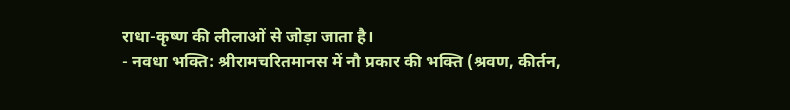राधा-कृष्ण की लीलाओं से जोड़ा जाता है।
- नवधा भक्ति: श्रीरामचरितमानस में नौ प्रकार की भक्ति (श्रवण, कीर्तन,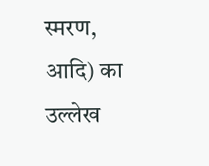स्मरण, आदि) का उल्लेख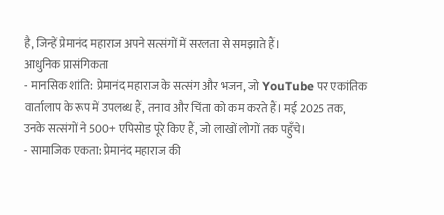है, जिन्हें प्रेमानंद महाराज अपने सत्संगों में सरलता से समझाते हैं।
आधुनिक प्रासंगिकता
- मानसिक शांति: प्रेमानंद महाराज के सत्संग और भजन, जो YouTube पर एकांतिक वार्तालाप के रूप में उपलब्ध हैं, तनाव और चिंता को कम करते हैं। मई 2025 तक, उनके सत्संगों ने 500+ एपिसोड पूरे किए हैं, जो लाखों लोगों तक पहुँचे।
- सामाजिक एकता: प्रेमानंद महाराज की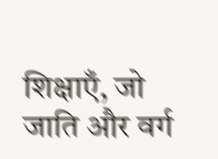शिक्षाएँ, जो जाति और वर्ग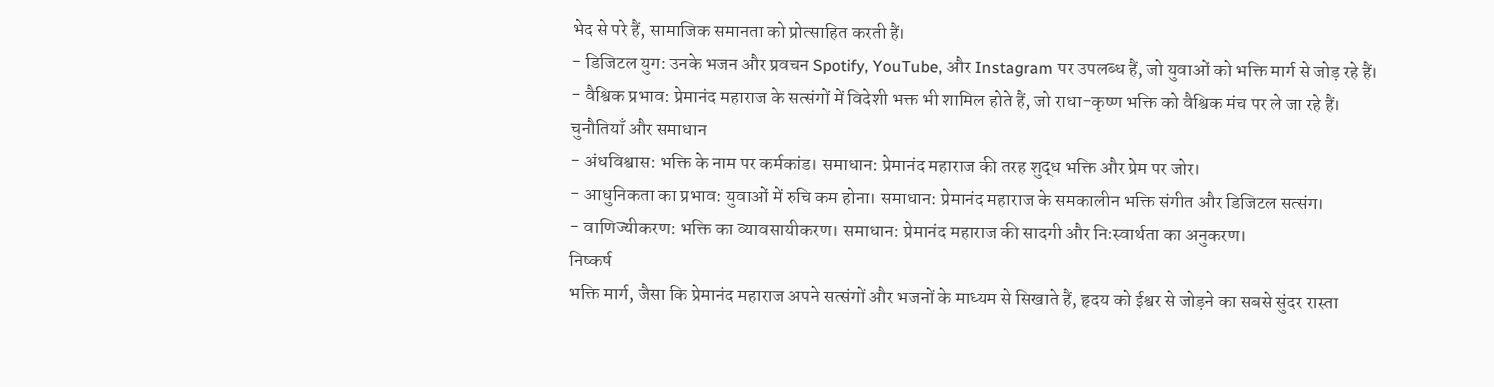भेद से परे हैं, सामाजिक समानता को प्रोत्साहित करती हैं।
- डिजिटल युग: उनके भजन और प्रवचन Spotify, YouTube, और Instagram पर उपलब्ध हैं, जो युवाओं को भक्ति मार्ग से जोड़ रहे हैं।
- वैश्विक प्रभाव: प्रेमानंद महाराज के सत्संगों में विदेशी भक्त भी शामिल होते हैं, जो राधा-कृष्ण भक्ति को वैश्विक मंच पर ले जा रहे हैं।
चुनौतियाँ और समाधान
- अंधविश्वास: भक्ति के नाम पर कर्मकांड। समाधान: प्रेमानंद महाराज की तरह शुद्ध भक्ति और प्रेम पर जोर।
- आधुनिकता का प्रभाव: युवाओं में रुचि कम होना। समाधान: प्रेमानंद महाराज के समकालीन भक्ति संगीत और डिजिटल सत्संग।
- वाणिज्यीकरण: भक्ति का व्यावसायीकरण। समाधान: प्रेमानंद महाराज की सादगी और निःस्वार्थता का अनुकरण।
निष्कर्ष
भक्ति मार्ग, जैसा कि प्रेमानंद महाराज अपने सत्संगों और भजनों के माध्यम से सिखाते हैं, हृदय को ईश्वर से जोड़ने का सबसे सुंदर रास्ता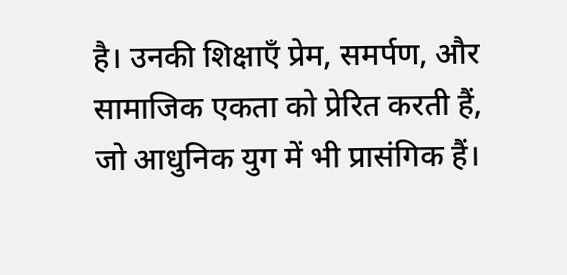है। उनकी शिक्षाएँ प्रेम, समर्पण, और सामाजिक एकता को प्रेरित करती हैं, जो आधुनिक युग में भी प्रासंगिक हैं।